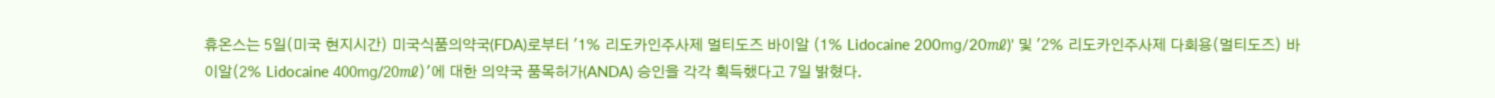휴온스는 5일(미국 현지시간) 미국식품의약국(FDA)로부터 '1% 리도카인주사제 멀티도즈 바이알 (1% Lidocaine 200㎎/20㎖)' 및 '2% 리도카인주사제 다회용(멀티도즈) 바이알(2% Lidocaine 400㎎/20㎖)'에 대한 의약국 품목허가(ANDA) 승인을 각각 획득했다고 7일 밝혔다.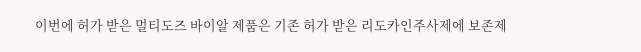이번에 허가 받은 멀티도즈 바이알 제품은 기존 허가 받은 리도카인주사제에 보존제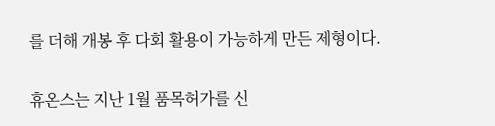를 더해 개봉 후 다회 활용이 가능하게 만든 제형이다.

휴온스는 지난 1월 품목허가를 신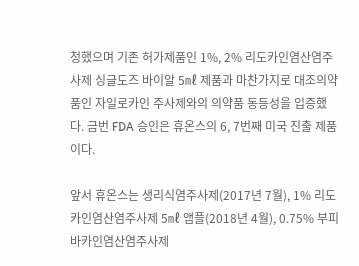청했으며 기존 허가제품인 1%, 2% 리도카인염산염주사제 싱글도즈 바이알 5㎖ 제품과 마찬가지로 대조의약품인 자일로카인 주사제와의 의약품 동등성을 입증했다. 금번 FDA 승인은 휴온스의 6, 7번째 미국 진출 제품이다.

앞서 휴온스는 생리식염주사제(2017년 7월), 1% 리도카인염산염주사제 5㎖ 앰플(2018년 4월), 0.75% 부피바카인염산염주사제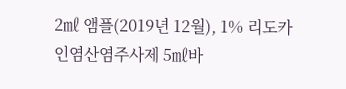2㎖ 앰플(2019년 12월), 1% 리도카인염산염주사제 5㎖바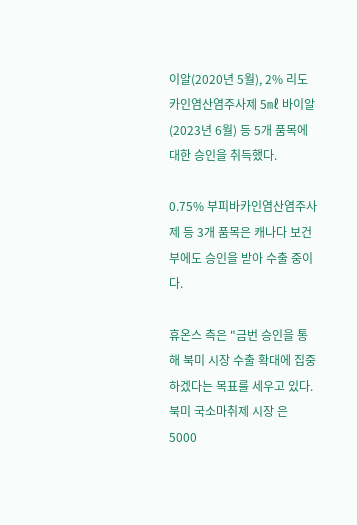이알(2020년 5월), 2% 리도카인염산염주사제 5㎖ 바이알(2023년 6월) 등 5개 품목에 대한 승인을 취득했다.

0.75% 부피바카인염산염주사제 등 3개 품목은 캐나다 보건부에도 승인을 받아 수출 중이다.

휴온스 측은 "금번 승인을 통해 북미 시장 수출 확대에 집중하겠다는 목표를 세우고 있다. 북미 국소마취제 시장 은 5000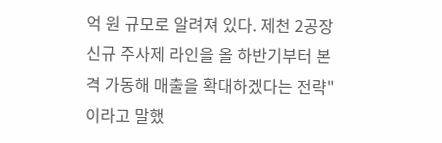억 원 규모로 알려져 있다. 제천 2공장 신규 주사제 라인을 올 하반기부터 본격 가동해 매출을 확대하겠다는 전략"이라고 말했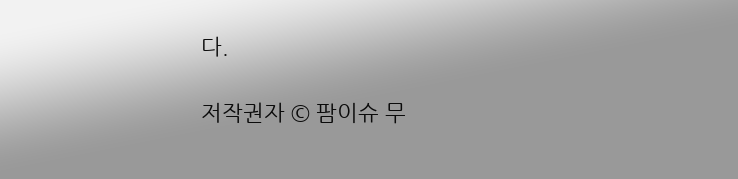다.

저작권자 © 팜이슈 무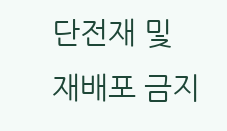단전재 및 재배포 금지